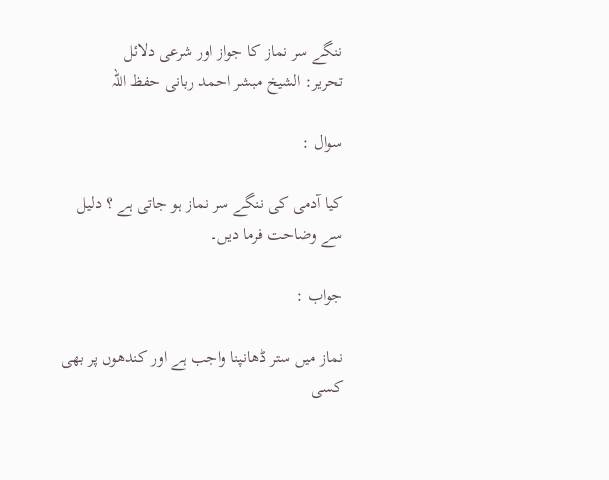ننگے سر نماز کا جواز اور شرعی دلائل
تحریر: الشیخ مبشر احمد ربانی حفظ اللہ

سوال :

کیا آدمی کی ننگے سر نماز ہو جاتی ہے ؟ دلیل سے وضاحت فرما دیں۔

جواب :

نماز میں ستر ڈھانپنا واجب ہے اور کندھوں پر بھی کسی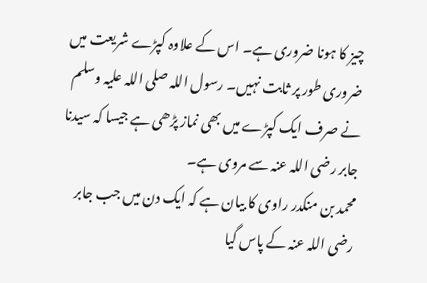چیز کا ہونا ضروری ہے۔ اس کے علاوہ کپڑے شریعت میں ضروری طور پر ثابت نہیں۔ رسول اللہ صلی اللہ علیہ وسلم نے صرف ایک کپڑے میں بھی نماز پڑھی ہے جیسا کہ سیدنا جابر رضی اللہ عنہ سے مروی ہے۔
محمد بن منکدر راوی کا بیان ہے کہ ایک دن میں جب جابر رضی اللہ عنہ کے پاس گیا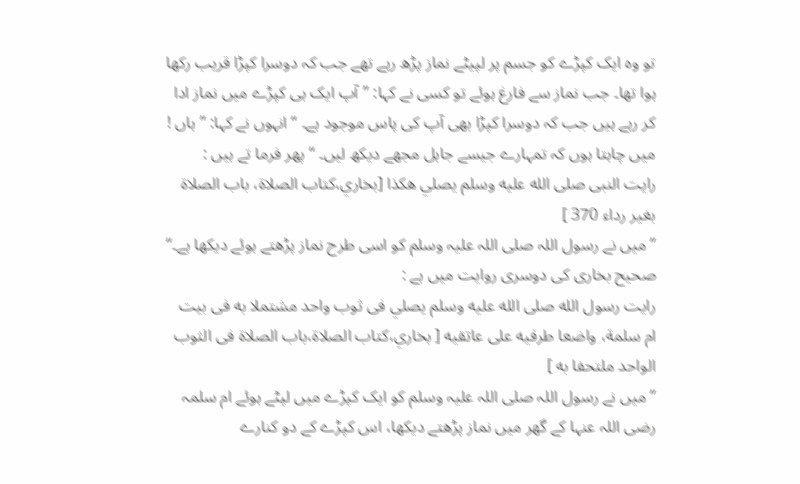تو وہ ایک کپڑے کو جسم پر لپیٹے نماز پڑھ رہے تھے جب کہ دوسرا کپڑا قریب رکھا ہوا تھا۔ جب نماز سے فارغ ہوئے تو کسی نے کہا: ”آپ ایک ہی کپڑے میں نماز ادا کر رہے ہیں جب کہ دوسرا کپڑا بھی آپ کی پاس موجود ہے۔ “ انہوں نے کہا: ” ہاں ! میں چاہتا ہوں کہ تمہارے جیسے جاہل مجھے دیکھ لیں۔ “ پھر فرما تے ہیں :
رايت النبى صلى الله عليه وسلم يصلي هكذا [بخاري،كتاب الصلاة، باب الصلاة بغير رداء 370 ]
”میں نے رسول اللہ صلی اللہ علیہ وسلم کو اسی طرح نماز پڑھتے ہوئے دیکھا ہے۔“
صحیح بخاری کی دوسری روایت میں ہے :
رايت رسول الله صلى الله عليه وسلم يصلي فى ثوب واحد مشتملا به فى بيت ام سلمة، واضعا طرفيه على عاتقيه [ بخاري،كتاب الصلاة،باب الصلاة فى الثوب الواحد ملتحفا به ]
”میں نے رسول اللہ صلی اللہ علیہ وسلم کو ایک کپڑے میں لپٹے ہوئے ام سلمہ رضی اللہ عنہا کے گھر میں نماز پڑھتے دیکھا، اس کپڑے کے دو کنارے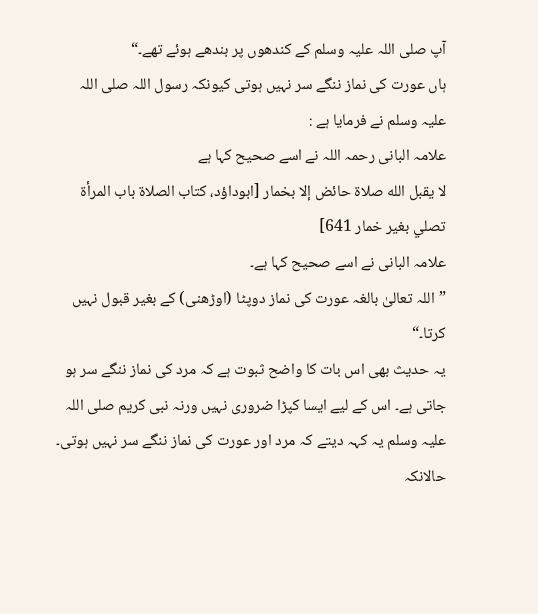آپ صلی اللہ علیہ وسلم کے کندھوں پر بندھے ہوئے تھے۔“
ہاں عورت کی نماز ننگے سر نہیں ہوتی کیونکہ رسول اللہ صلی اللہ علیہ وسلم نے فرمایا ہے :
علامہ البانی رحمہ اللہ نے اسے صحیح کہا ہے
لا يقبل الله صلاة حائض إلا بخمار [ابوداؤد، كتاب الصلاة باب المرأة تصلي بغير خمار 641]
علامہ البانی نے اسے صحیح کہا ہے۔
”اللہ تعالیٰ بالغہ عورت کی نماز دوپٹا (اوڑھنی) کے بغیر قبول نہیں کرتا۔“
یہ حدیث بھی اس بات کا واضح ثبوت ہے کہ مرد کی نماز ننگے سر ہو جاتی ہے۔ اس کے لیے ایسا کپڑا ضروری نہیں ورنہ نبی کریم صلی اللہ علیہ وسلم یہ کہہ دیتے کہ مرد اور عورت کی نماز ننگے سر نہیں ہوتی۔ حالانکہ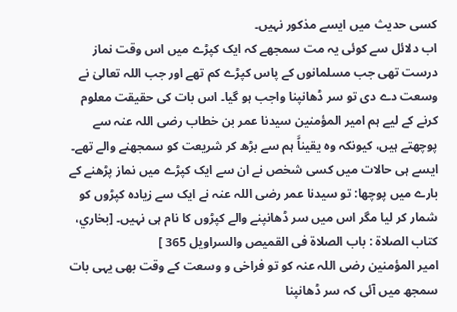کسی حدیث میں ایسے مذکور نہیں۔
اب دلائل سے کوئی یہ مت سمجھے کہ ایک کپڑے میں اس وقت نماز درست تھی جب مسلمانوں کے پاس کپڑے کم تھے اور جب اللہ تعالیٰ نے وسعت دے دی تو سر ڈھانپنا واجب ہو گیا۔ اس بات کی حقیقت معلوم کرنے کے لیے ہم امیر المؤمنین سیدنا عمر بن خطاب رضی اللہ عنہ سے پوچھتے ہیں، کیونکہ وہ یقیناًَ ہم سے بڑھ کر شریعت کو سمجھنے والے تھے۔ ایسے ہی حالات میں کسی شخص نے ان سے ایک کپڑے میں نماز پڑھنے کے بارے میں پوچھا: تو سیدنا عمر رضی اللہ عنہ نے ایک سے زیادہ کپڑوں کو شمار کر لیا مگر اس میں سر ڈھانپنے والے کپڑوں کا نام ہی نہیں۔ [بخاري، كتاب الصلاة : باب الصلاة فى القميص والسراويل 365 ]
امیر المؤمنین رضی اللہ عنہ کو تو فراخی و وسعت کے وقت بھی یہی بات سمجھ میں آئی کہ سر ڈھانپنا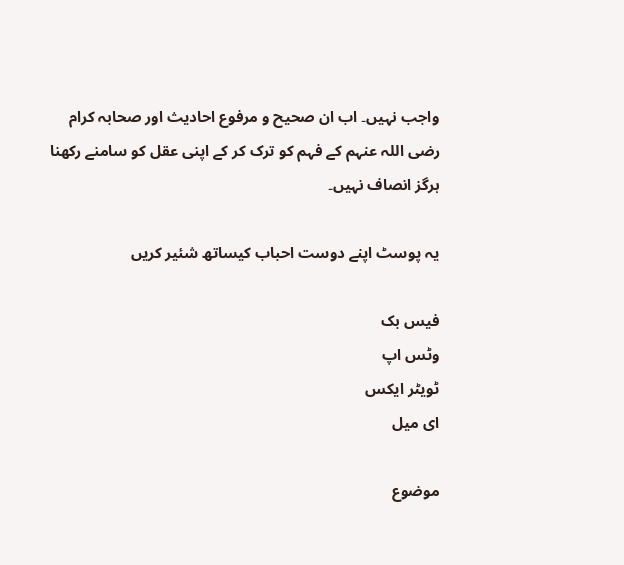واجب نہیں۔ اب ان صحیح و مرفوع احادیث اور صحابہ کرام رضی اللہ عنہم کے فہم کو ترک کر کے اپنی عقل کو سامنے رکھنا ہرگز انصاف نہیں۔

یہ پوسٹ اپنے دوست احباب کیساتھ شئیر کریں

فیس بک
وٹس اپ
ٹویٹر ایکس
ای میل

موضوع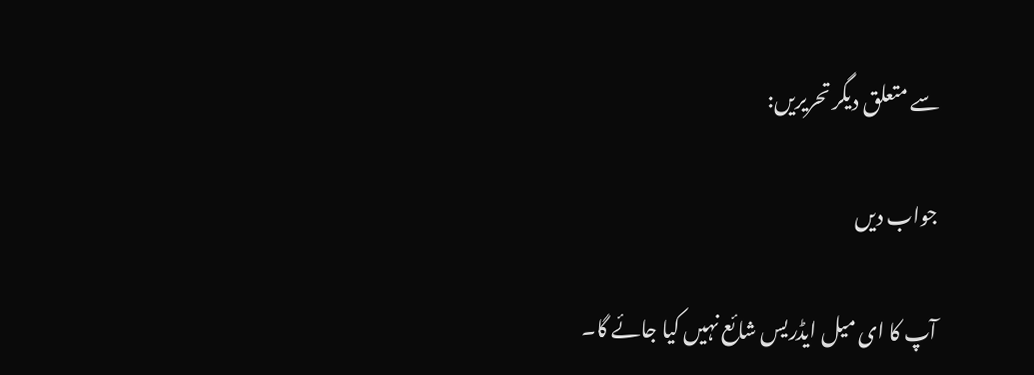سے متعلق دیگر تحریریں:

جواب دیں

آپ کا ای میل ایڈریس شائع نہیں کیا جائے گا۔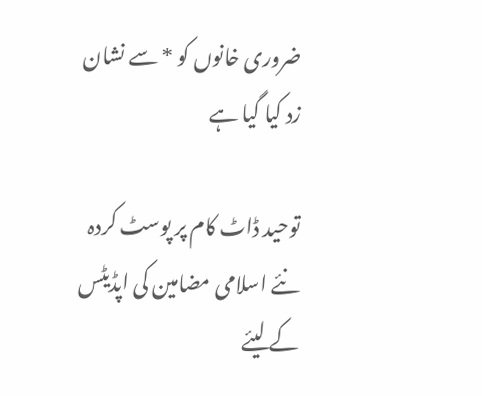ضروری خانوں کو * سے نشان زد کیا گیا ہے

توحید ڈاٹ کام پر پوسٹ کردہ نئے اسلامی مضامین کی اپڈیٹس کے لیئے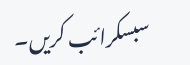سبسکرائب کریں۔